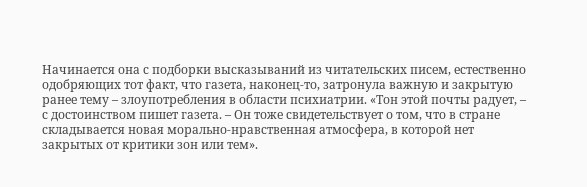Начинается она с подборки высказываний из читательских писем, естественно одобряющих тот факт, что газета, наконец-то, затронула важную и закрытую ранее тему – злоупотребления в области психиатрии. «Тон этой почты радует, – с достоинством пишет газета. – Он тоже свидетельствует о том, что в стране складывается новая морально-нравственная атмосфера, в которой нет закрытых от критики зон или тем».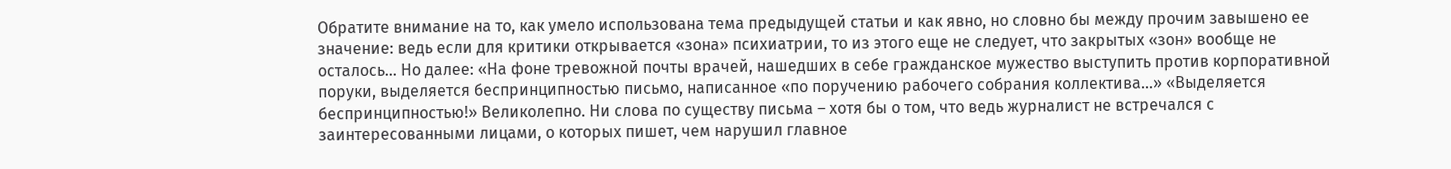Обратите внимание на то, как умело использована тема предыдущей статьи и как явно, но словно бы между прочим завышено ее значение: ведь если для критики открывается «зона» психиатрии, то из этого еще не следует, что закрытых «зон» вообще не осталось… Но далее: «На фоне тревожной почты врачей, нашедших в себе гражданское мужество выступить против корпоративной поруки, выделяется беспринципностью письмо, написанное «по поручению рабочего собрания коллектива…» «Выделяется беспринципностью!» Великолепно. Ни слова по существу письма – хотя бы о том, что ведь журналист не встречался с заинтересованными лицами, о которых пишет, чем нарушил главное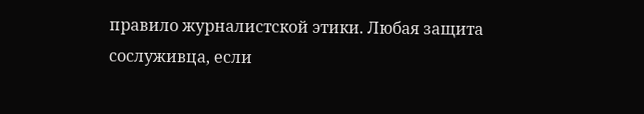правило журналистской этики. Любая защита сослуживца, если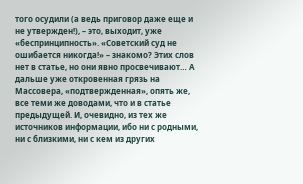того осудили (а ведь приговор даже еще и не утвержден!), – это, выходит, уже «беспринципность». «Советский суд не ошибается никогда!» – знакомо? Этих слов нет в статье, но они явно просвечивают… А дальше уже откровенная грязь на Массовера, «подтвержденная», опять же, все теми же доводами, что и в статье предыдущей. И, очевидно, из тех же источников информации, ибо ни с родными, ни с близкими, ни с кем из других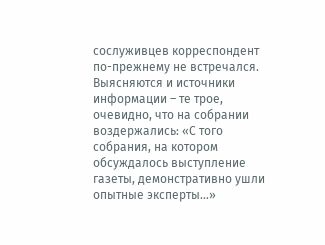сослуживцев корреспондент по-прежнему не встречался. Выясняются и источники информации – те трое, очевидно, что на собрании воздержались: «С того собрания, на котором обсуждалось выступление газеты, демонстративно ушли опытные эксперты…»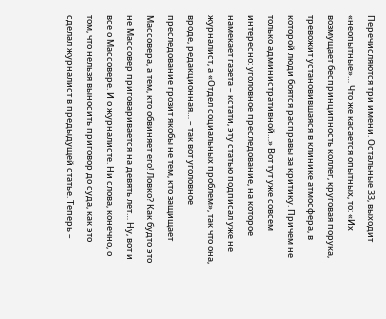Перечисляются три имени. Остальные 33, выходит «неопытные»… Что же касается опытных, то: «Их возмущает беспринципность коллег, круговая порука, тревожит установившаяся в клинике атмосфера, в которой люди боятся расправы за критику. Причем не только административной…» Вот тут уже совсем интересно: уголовное преследование, на которое намекает газета – кстати, эту статью подписал уже не журналист, а «Отдел социальных проблем», так что она, вроде, редакционная… – так вот уголовное преследование грозит якобы не тем, кто защищает Массовера, а тем, кто обвиняет его! Ловко? Как будто это не Массовер приговаривается на девять лет… Ну, вот и все о Массовере. И о журналисте. Ни слова, конечно, о том, что нельзя выносить приговор до суда, как это сделал журналист в предыдущей статье. Теперь –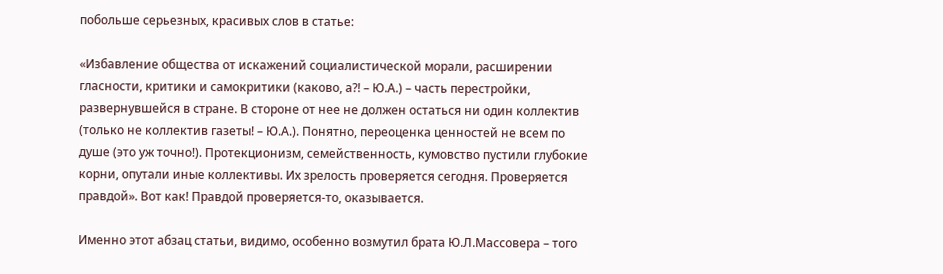побольше серьезных, красивых слов в статье:

«Избавление общества от искажений социалистической морали, расширении гласности, критики и самокритики (каково, а?! – Ю.А.) – часть перестройки, развернувшейся в стране. В стороне от нее не должен остаться ни один коллектив (только не коллектив газеты! – Ю.А.). Понятно, переоценка ценностей не всем по душе (это уж точно!). Протекционизм, семейственность, кумовство пустили глубокие корни, опутали иные коллективы. Их зрелость проверяется сегодня. Проверяется правдой». Вот как! Правдой проверяется-то, оказывается.

Именно этот абзац статьи, видимо, особенно возмутил брата Ю.Л.Массовера – того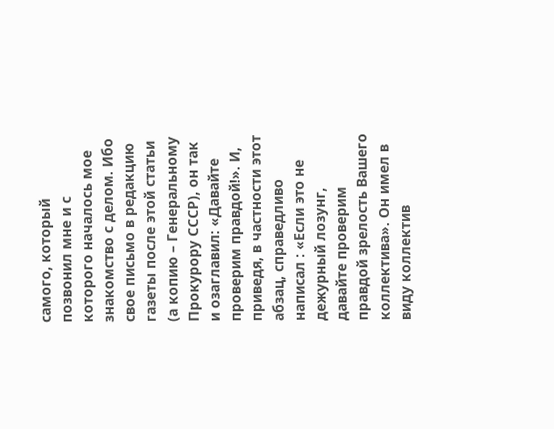самого, который позвонил мне и с которого началось мое знакомство с делом. Ибо свое письмо в редакцию газеты после этой статьи (а копию – Генеральному Прокурору СССР), он так и озаглавил: «Давайте проверим правдой!». И, приведя, в частности этот абзац, справедливо написал : «Если это не дежурный лозунг, давайте проверим правдой зрелость Вашего коллектива». Он имел в виду коллектив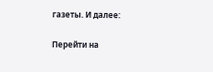газеты. И далее:

Перейти на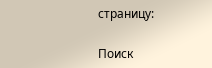страницу:

Поиск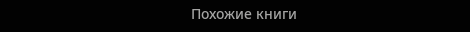Похожие книги